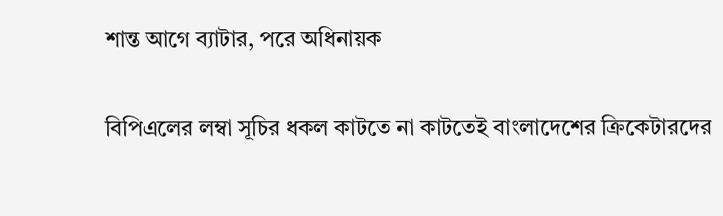শান্ত আগে ব্যাটার, পরে অধিনায়ক

বিপিএলের লম্বা সূচির ধকল কাটতে না কাটতেই বাংলাদেশের ক্রিকেটারদের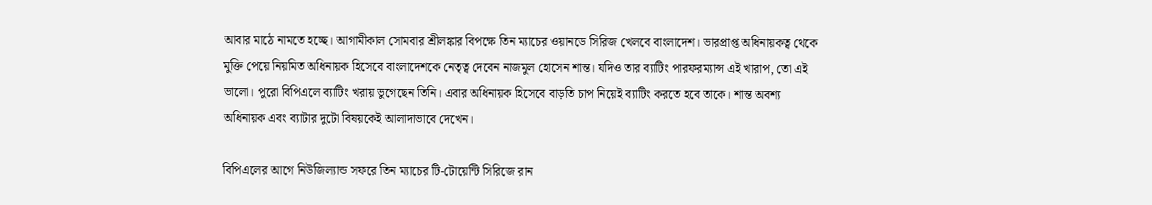আবার মাঠে নামতে হচ্ছে। আগামীকাল সোমবার শ্রীলঙ্কার বিপক্ষে তিন ম্যাচের ওয়ানডে সিরিজ খেলবে বাংলাদেশ। ভারপ্রাপ্ত অধিনায়কত্ব থেকে মুক্তি পেয়ে নিয়মিত অধিনায়ক হিসেবে বাংলাদেশকে নেতৃত্ব দেবেন নাজমুল হোসেন শান্ত। যদিও তার ব্যাটিং পারফরম্যান্স এই খারাপ, তো এই ভালো। পুরো বিপিএলে ব্যাটিং খরায় ভুগেছেন তিনি। এবার অধিনায়ক হিসেবে বাড়তি চাপ নিয়েই ব্যাটিং করতে হবে তাকে। শান্ত অবশ্য অধিনায়ক এবং ব্যাটার দুটো বিষয়কেই আলাদাভাবে দেখেন।

বিপিএলের আগে নিউজিল্যান্ড সফরে তিন ম্যাচের টি-টোয়েন্টি সিরিজে রান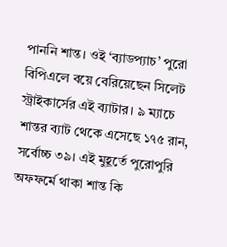পাননি শান্ত। ওই ‘ব্যাডপ্যাচ’ পুরো বিপিএলে বয়ে বেরিয়েছেন সিলেট স্ট্রাইকার্সের এই ব্যাটার। ৯ ম্যাচে শান্তর ব্যাট থেকে এসেছে ১৭৫ রান, সর্বোচ্চ ৩৯। এই মুহূর্তে পুরোপুরি অফফর্মে থাকা শান্ত কি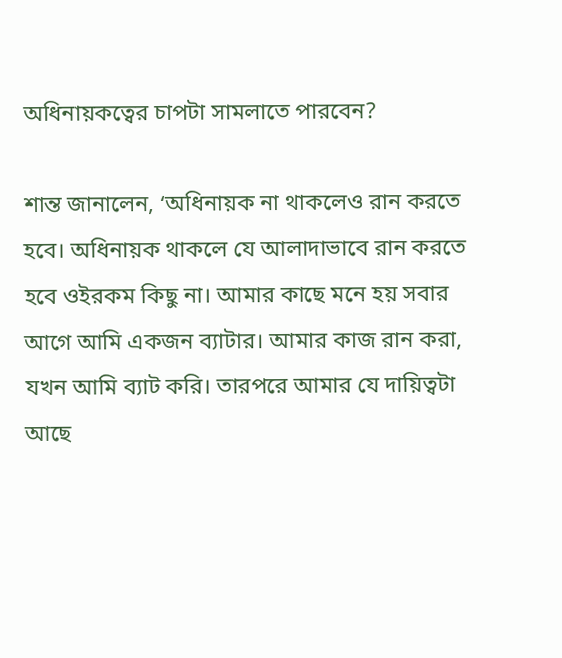অধিনায়কত্বের চাপটা সামলাতে পারবেন?

শান্ত জানালেন, ‘অধিনায়ক না থাকলেও রান করতে হবে। অধিনায়ক থাকলে যে আলাদাভাবে রান করতে হবে ওইরকম কিছু না। আমার কাছে মনে হয় সবার আগে আমি একজন ব্যাটার। আমার কাজ রান করা, যখন আমি ব্যাট করি। তারপরে আমার যে দায়িত্বটা আছে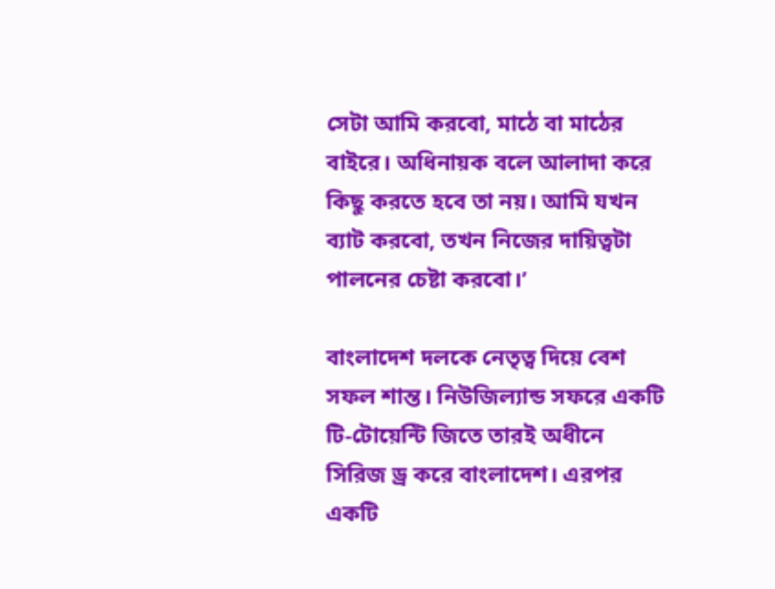সেটা আমি করবো, মাঠে বা মাঠের বাইরে। অধিনায়ক বলে আলাদা করে কিছু করতে হবে তা নয়। আমি যখন ব্যাট করবো, তখন নিজের দায়িত্বটা পালনের চেষ্টা করবো।’

বাংলাদেশ দলকে নেতৃত্ব দিয়ে বেশ সফল শান্ত। নিউজিল্যান্ড সফরে একটি টি-টোয়েন্টি জিতে তারই অধীনে সিরিজ ড্র করে বাংলাদেশ। এরপর একটি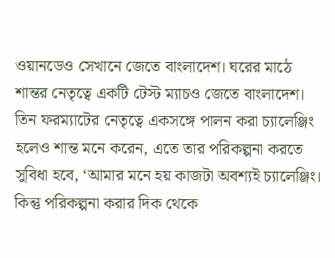ওয়ানডেও সেখানে জেতে বাংলাদেশ। ঘরের মাঠে শান্তর নেতৃত্বে একটি টেস্ট ম্যাচও জেতে বাংলাদেশ। তিন ফরম্যাটের নেতৃত্বে একসঙ্গে পালন করা চ্যালেঞ্জিং হলেও শান্ত মনে করেন, এতে তার পরিকল্পনা করতে সুবিধা হবে, ‘আমার মনে হয় কাজটা অবশ্যই চ্যালেঞ্জিং। কিন্তু পরিকল্পনা করার দিক থেকে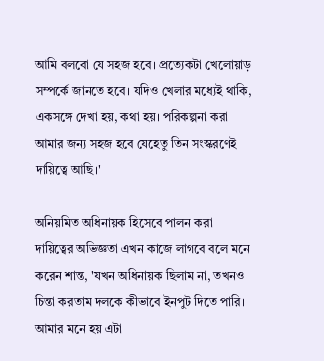আমি বলবো যে সহজ হবে। প্রত্যেকটা খেলোয়াড় সম্পর্কে জানতে হবে। যদিও খেলার মধ্যেই থাকি, একসঙ্গে দেখা হয়, কথা হয়। পরিকল্পনা করা আমার জন্য সহজ হবে যেহেতু তিন সংস্করণেই দায়িত্বে আছি।'

অনিয়মিত অধিনায়ক হিসেবে পালন করা দায়িত্বের অভিজ্ঞতা এখন কাজে লাগবে বলে মনে করেন শান্ত, 'যখন অধিনায়ক ছিলাম না, তখনও চিন্তা করতাম দলকে কীভাবে ইনপুট দিতে পারি। আমার মনে হয় এটা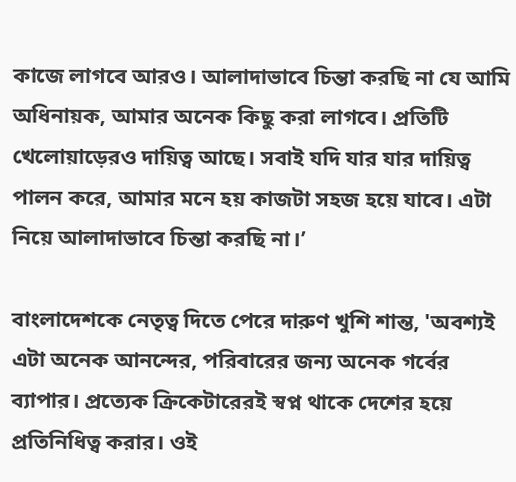কাজে লাগবে আরও। আলাদাভাবে চিন্তা করছি না যে আমি অধিনায়ক, আমার অনেক কিছু করা লাগবে। প্রতিটি খেলোয়াড়েরও দায়িত্ব আছে। সবাই যদি যার যার দায়িত্ব পালন করে, আমার মনে হয় কাজটা সহজ হয়ে যাবে। এটা নিয়ে আলাদাভাবে চিন্তা করছি না।’

বাংলাদেশকে নেতৃত্ব দিতে পেরে দারুণ খুশি শান্ত, 'অবশ্যই এটা অনেক আনন্দের, পরিবারের জন্য অনেক গর্বের ব্যাপার। প্রত্যেক ক্রিকেটারেরই স্বপ্ন থাকে দেশের হয়ে প্রতিনিধিত্ব করার। ওই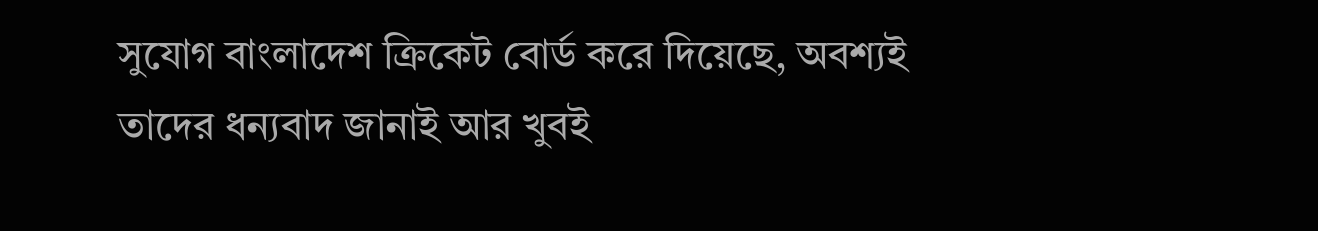সুযোগ বাংলাদেশ ক্রিকেট বোর্ড করে দিয়েছে, অবশ্যই তাদের ধন্যবাদ জানাই আর খুবই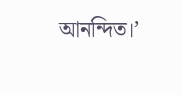আনন্দিত।’